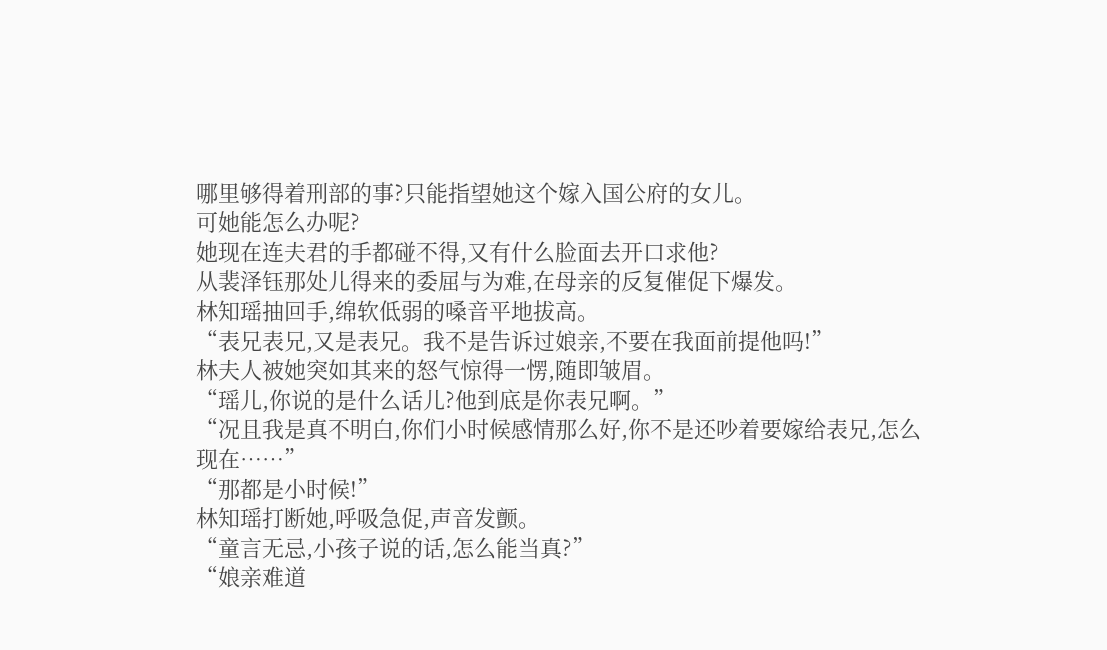哪里够得着刑部的事?只能指望她这个嫁入国公府的女儿。
可她能怎么办呢?
她现在连夫君的手都碰不得,又有什么脸面去开口求他?
从裴泽钰那处儿得来的委屈与为难,在母亲的反复催促下爆发。
林知瑶抽回手,绵软低弱的嗓音平地拔高。
“表兄表兄,又是表兄。我不是告诉过娘亲,不要在我面前提他吗!”
林夫人被她突如其来的怒气惊得一愣,随即皱眉。
“瑶儿,你说的是什么话儿?他到底是你表兄啊。”
“况且我是真不明白,你们小时候感情那么好,你不是还吵着要嫁给表兄,怎么现在……”
“那都是小时候!”
林知瑶打断她,呼吸急促,声音发颤。
“童言无忌,小孩子说的话,怎么能当真?”
“娘亲难道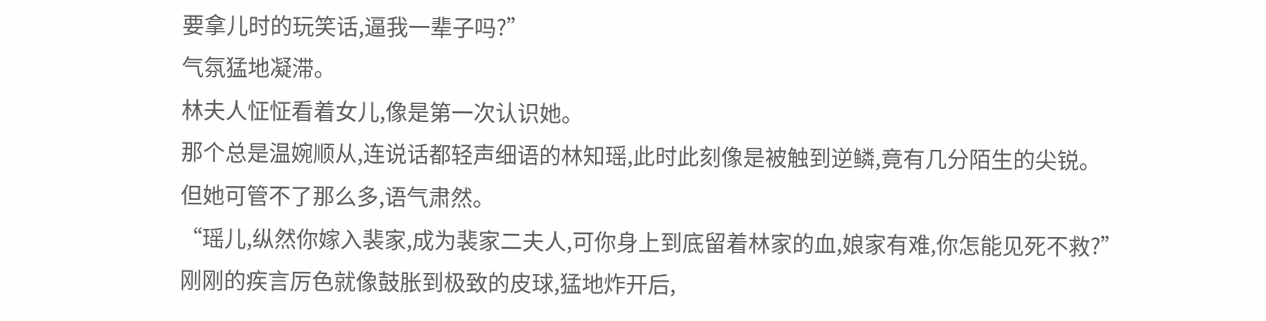要拿儿时的玩笑话,逼我一辈子吗?”
气氛猛地凝滞。
林夫人怔怔看着女儿,像是第一次认识她。
那个总是温婉顺从,连说话都轻声细语的林知瑶,此时此刻像是被触到逆鳞,竟有几分陌生的尖锐。
但她可管不了那么多,语气肃然。
“瑶儿,纵然你嫁入裴家,成为裴家二夫人,可你身上到底留着林家的血,娘家有难,你怎能见死不救?”
刚刚的疾言厉色就像鼓胀到极致的皮球,猛地炸开后,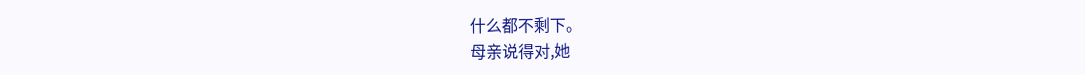什么都不剩下。
母亲说得对,她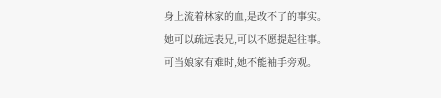身上流着林家的血,是改不了的事实。
她可以疏远表兄,可以不愿提起往事。
可当娘家有难时,她不能袖手旁观。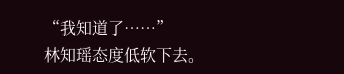“我知道了……”
林知瑶态度低软下去。